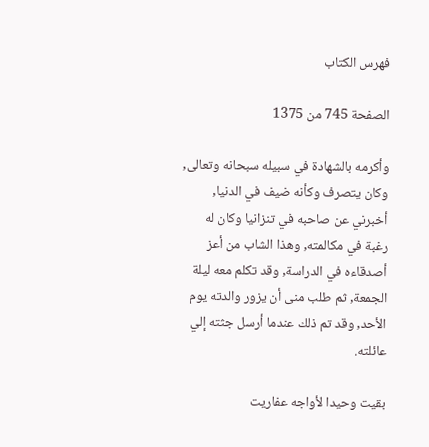فهرس الكتاب

الصفحة 745 من 1375

وأكرمه بالشهادة في سبيله سبحانه وتعالى, وكان يتصرف وكأنه ضيف في الدنيا, أخبرني عن صاحبه في تنزانيا وكان له رغبة في مكالمته, وهذا الشاب من أعز أصدقاءه في الدراسة, وقد تكلم معه ليلة الجمعة, ثم طلب منى أن يزور والدته يوم الأحد, وقد تم ذلك عندما أرسل جثته إلي عائلته.

بقيت وحيدا لأواجه عفاريت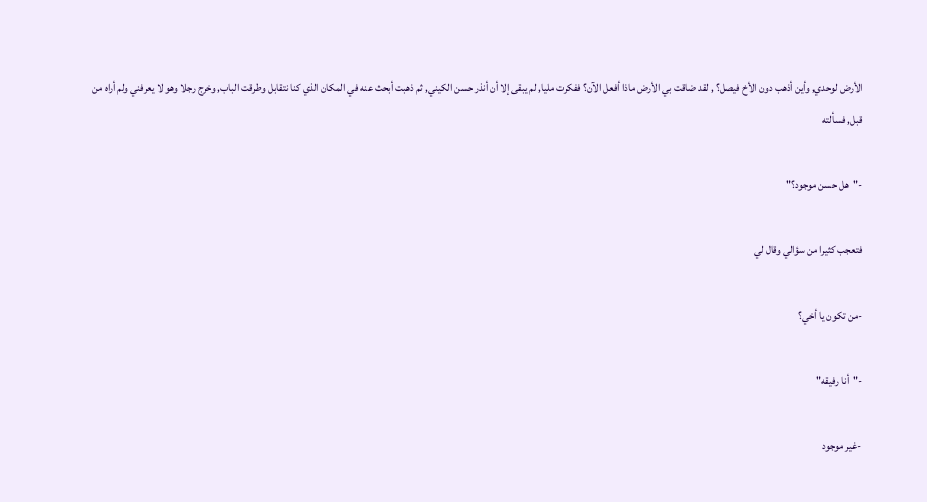الأرض لوحدي, وأين أذهب دون الأخ فيصل؟ , لقد ضاقت بي الأرض ماذا أفعل الآن؟ ففكرت مليا, لم يبقى إلا أن أنذر حسن الكيني, ثم ذهبت أبحث عنه في المكان الذي كنا نتقابل وطرقت الباب, وخرج رجلا وهو لا يعرفني ولم أراه من قبل, فسألته

-"هل حسن موجود؟"

فتعجب كثيرا من سؤالي وقال لي

-من تكون يا أخي؟

-"أنا رفيقه"

-غير موجود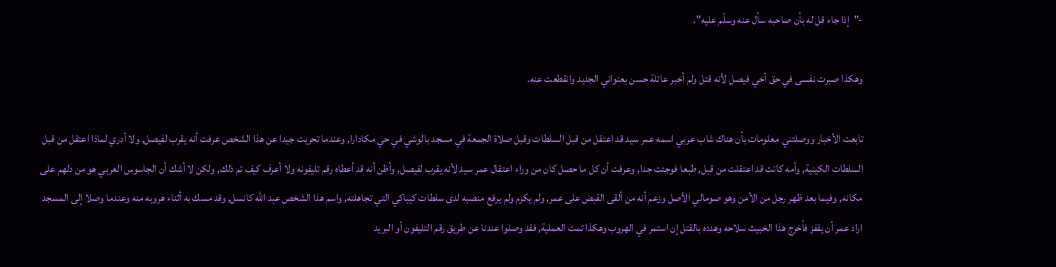-"إذا جاء قل له بأن صاحبه سأل عنه وسلّم عليه".

وهكذا صبرت نفسى في حق أخي فيصل لأنه قتل ولم أخبر عائلة حسن بعنواني الجديد وانقطعت عنه.

تابعت الأخبار ووصلتني معلومات بأن هناك شاب عربي اسمه عمر سيد قد اعتقل من قبل السلطات وقبل صلاة الجمعة في مسجد بالوشي في حي مكادارا, وعندما تحريت جيدا عن هذا الشخص عرفت أنه يقرب لفيصل, ولا أدري لماذا اعتقل من قبل السلطات الكينية, وأمه كانت قد اعتقلت من قبل, طبعا فوجئت جدا, وعرفت أن كل ما حصل كان من وراء اعتقال عمر سيد لأنه يقرب لفيصل, وأظن أنه قد أعطاه رقم تليفونه ولا أعرف كيف تم ذلك, ولكن لا أشك أن الجاسوس العربي هو من دلهم على مكانه, وفيما بعد ظهر رجل من الأمن وهو صومالي الأصل وزعم أنه من ألقى القبض على عمر, ولم يكرم ولم يرفع منصبه لدى سلطات كيباكي التي تجاهلته, واسم هذا الشخص عبد الله كانسل, وقد مسك به أثناء هروبه منه وعندما وصلا إلى المسجد اراد عمر أن يقفز فأخرج هذا الخبيث سلاحه وهدده بالقتل إن استمر في الهروب وهكذا تمت العملية, فقد وصلوا عندنا عن طريق رقم التليفون أو البريد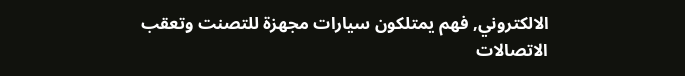الالكتروني, فهم يمتلكون سيارات مجهزة للتصنت وتعقب الاتصالات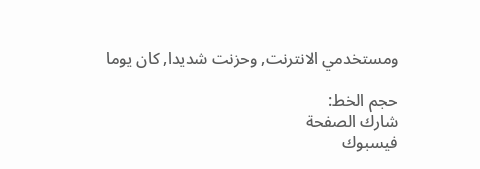ومستخدمي الانترنت, وحزنت شديدا, كان يوما

حجم الخط:
شارك الصفحة
فيسبوك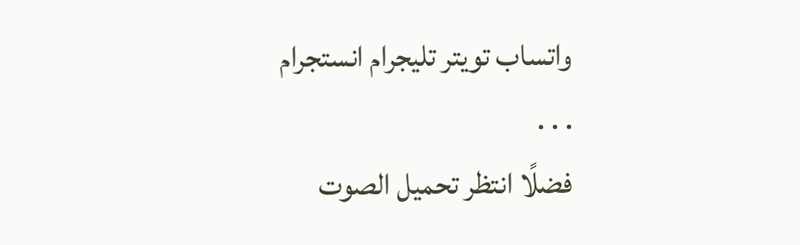واتساب تويتر تليجرام انستجرام
. . .
فضلًا انتظر تحميل الصوت